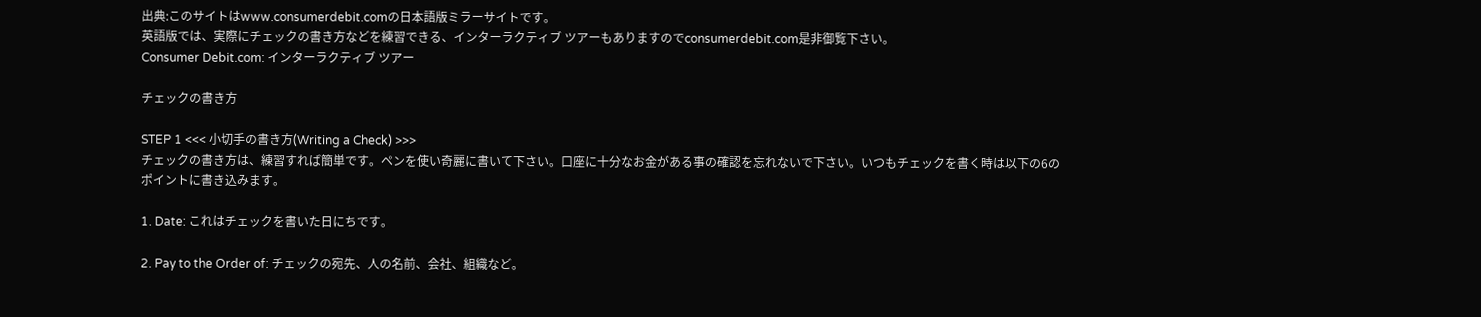出典:このサイトはwww.consumerdebit.comの日本語版ミラーサイトです。
英語版では、実際にチェックの書き方などを練習できる、インターラクティブ ツアーもありますのでconsumerdebit.com是非御覧下さい。
Consumer Debit.com: インターラクティブ ツアー

チェックの書き方

STEP 1 <<< 小切手の書き方(Writing a Check) >>>
チェックの書き方は、練習すれば簡単です。ペンを使い奇麗に書いて下さい。口座に十分なお金がある事の確認を忘れないで下さい。いつもチェックを書く時は以下の6のポイントに書き込みます。

1. Date: これはチェックを書いた日にちです。

2. Pay to the Order of: チェックの宛先、人の名前、会社、組織など。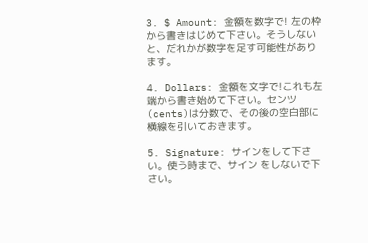3. $ Amount: 金額を数字で! 左の枠から書きはじめて下さい。そうしないと、だれかが数字を足す可能性があります。

4. Dollars: 金額を文字で!これも左端から書き始めて下さい。センツ(cents)は分数で、その後の空白部に横線を引いておきます。

5. Signature: サインをして下さい。使う時まで、サイン をしないで下さい。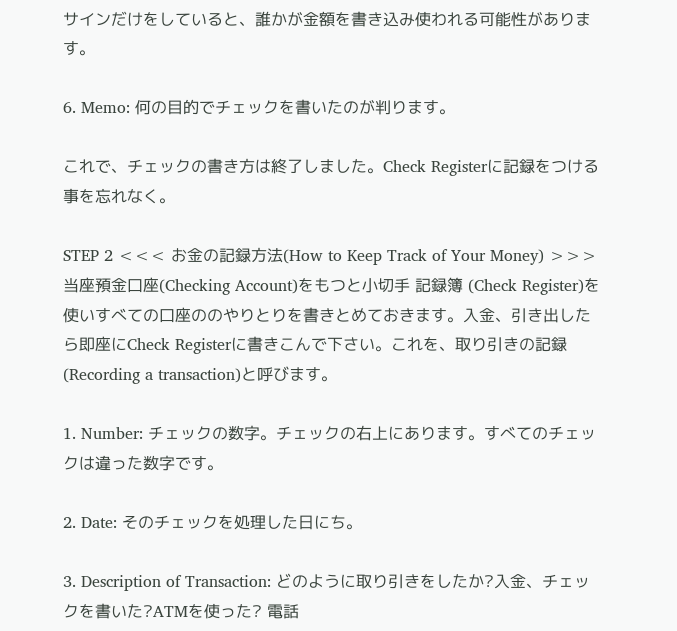サインだけをしていると、誰かが金額を書き込み使われる可能性があります。

6. Memo: 何の目的でチェックを書いたのが判ります。

これで、チェックの書き方は終了しました。Check Registerに記録をつける事を忘れなく。

STEP 2 <<< お金の記録方法(How to Keep Track of Your Money) >>>
当座預金口座(Checking Account)をもつと小切手 記録簿 (Check Register)を使いすべての口座ののやりとりを書きとめておきます。入金、引き出したら即座にCheck Registerに書きこんで下さい。これを、取り引きの記録(Recording a transaction)と呼びます。

1. Number: チェックの数字。チェックの右上にあります。すべてのチェックは違った数字です。

2. Date: そのチェックを処理した日にち。

3. Description of Transaction: どのように取り引きをしたか?入金、チェックを書いた?ATMを使った? 電話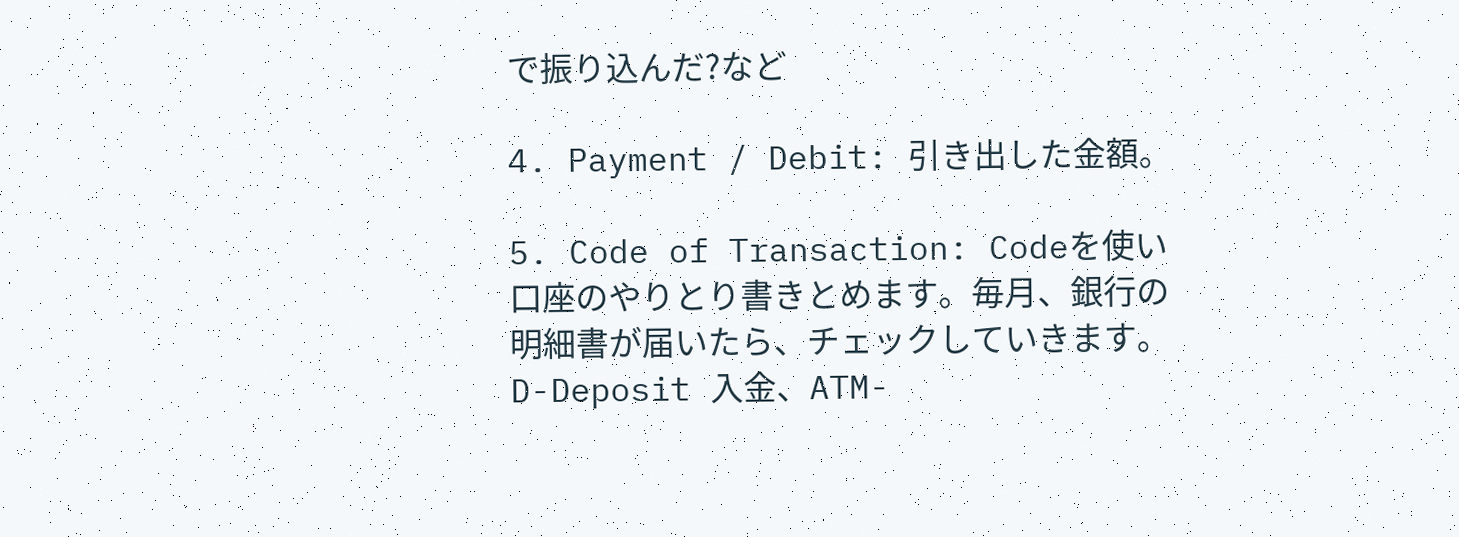で振り込んだ?など

4. Payment / Debit: 引き出した金額。

5. Code of Transaction: Codeを使い口座のやりとり書きとめます。毎月、銀行の明細書が届いたら、チェックしていきます。
D-Deposit 入金、ATM-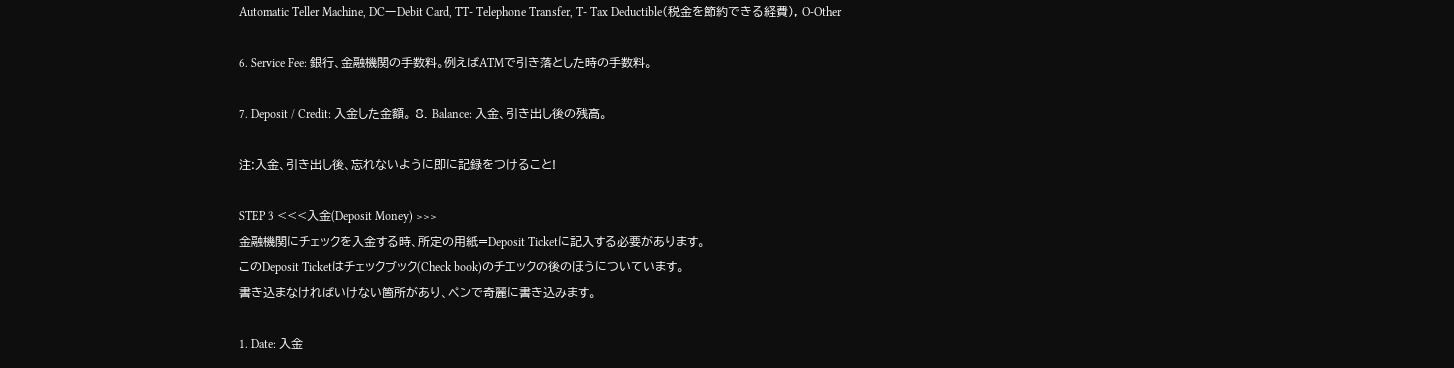Automatic Teller Machine, DCーDebit Card, TT- Telephone Transfer, T- Tax Deductible(税金を節約できる経費), O-Other

6. Service Fee: 銀行、金融機関の手数料。例えばATMで引き落とした時の手数料。

7. Deposit / Credit: 入金した金額。 8. Balance: 入金、引き出し後の残高。

注:入金、引き出し後、忘れないように即に記録をつけること!

STEP 3 <<<入金(Deposit Money) >>>
金融機関にチェックを入金する時、所定の用紙=Deposit Ticketに記入する必要があります。
このDeposit Ticketはチェックブック(Check book)のチエックの後のほうについています。
書き込まなければいけない箇所があり、ペンで奇麗に書き込みます。

1. Date: 入金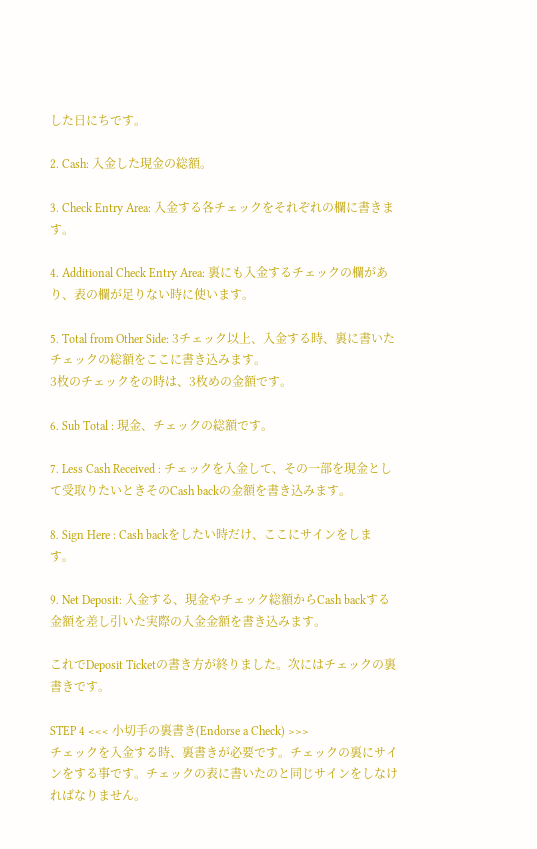した日にちです。

2. Cash: 入金した現金の総額。

3. Check Entry Area: 入金する各チェックをそれぞれの欄に書きます。

4. Additional Check Entry Area: 裏にも入金するチェックの欄があり、表の欄が足りない時に使います。

5. Total from Other Side: 3チェック以上、入金する時、裏に書いたチェックの総額をここに書き込みます。
3枚のチェックをの時は、3枚めの金額です。

6. Sub Total : 現金、チェックの総額です。

7. Less Cash Received : チェックを入金して、その一部を現金として受取りたいときそのCash backの金額を書き込みます。

8. Sign Here : Cash backをしたい時だけ、ここにサインをします。

9. Net Deposit: 入金する、現金やチェック総額からCash backする金額を差し引いた実際の入金金額を書き込みます。

これでDeposit Ticketの書き方が終りました。次にはチェックの裏書きです。

STEP 4 <<< 小切手の裏書き(Endorse a Check) >>>
チェックを入金する時、裏書きが必要です。チェックの裏にサインをする事です。チェックの表に書いたのと同じサインをしなければなりません。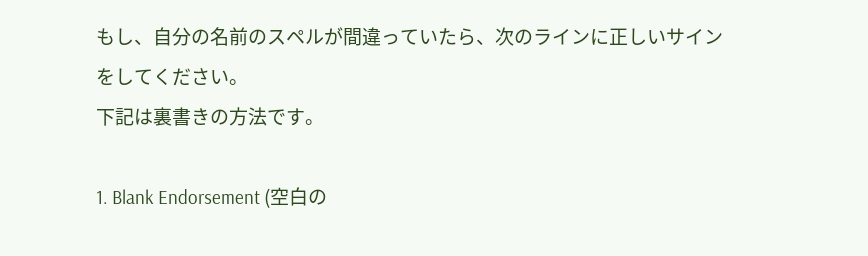もし、自分の名前のスペルが間違っていたら、次のラインに正しいサインをしてください。
下記は裏書きの方法です。

1. Blank Endorsement (空白の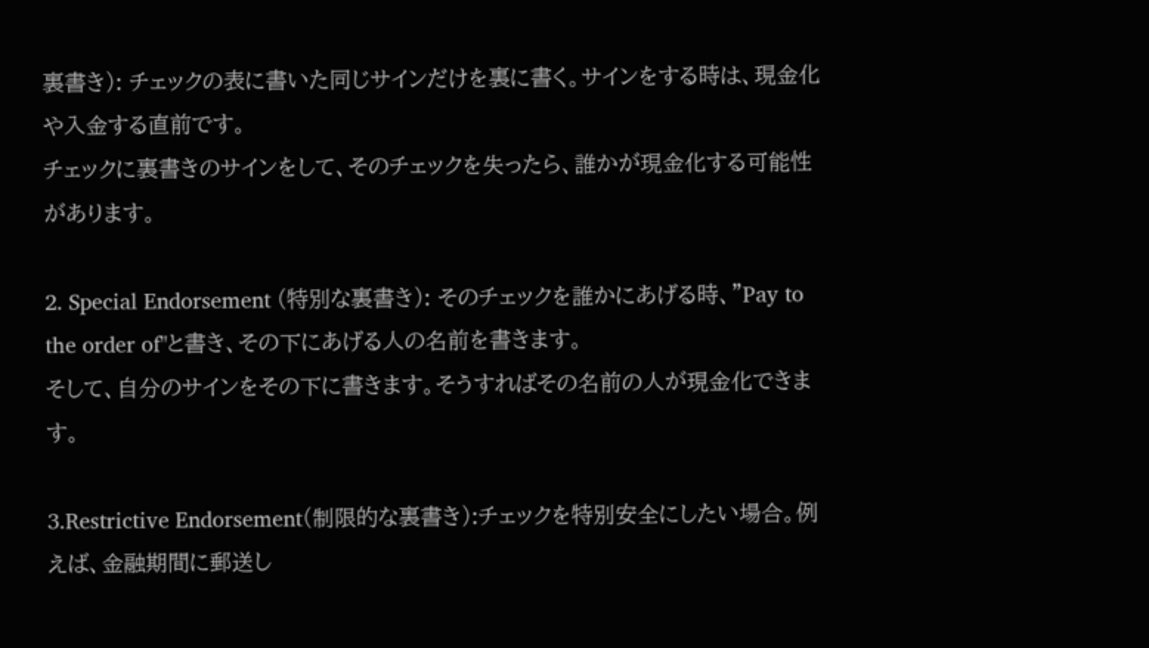裏書き): チェックの表に書いた同じサインだけを裏に書く。サインをする時は、現金化や入金する直前です。
チェックに裏書きのサインをして、そのチェックを失ったら、誰かが現金化する可能性があります。

2. Special Endorsement (特別な裏書き): そのチェックを誰かにあげる時、"Pay to the order of"と書き、その下にあげる人の名前を書きます。
そして、自分のサインをその下に書きます。そうすればその名前の人が現金化できます。

3.Restrictive Endorsement(制限的な裏書き):チェックを特別安全にしたい場合。例えば、金融期間に郵送し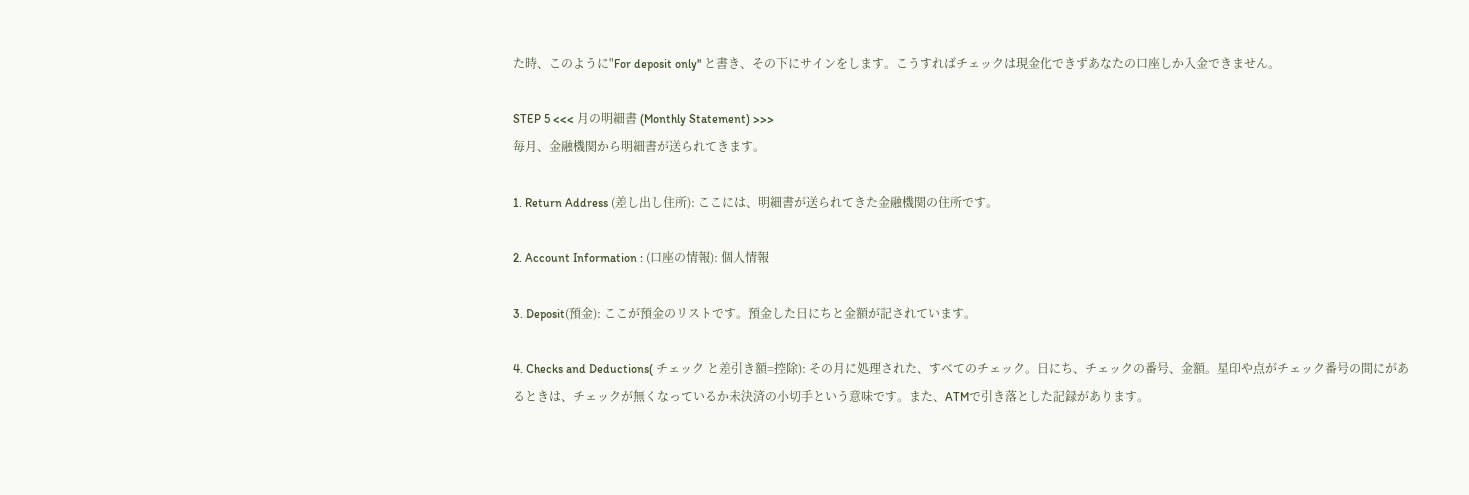た時、このように"For deposit only" と書き、その下にサインをします。こうすればチェックは現金化できずあなたの口座しか入金できません。

STEP 5 <<< 月の明細書 (Monthly Statement) >>>
毎月、金融機関から明細書が送られてきます。

1. Return Address (差し出し住所): ここには、明細書が送られてきた金融機関の住所です。

2. Account Information : (口座の情報): 個人情報

3. Deposit(預金): ここが預金のリストです。預金した日にちと金額が記されています。

4. Checks and Deductions( チェック と差引き額=控除): その月に処理された、すべてのチェック。日にち、チェックの番号、金額。星印や点がチェック番号の間にがあるときは、チェックが無くなっているか未決済の小切手という意味です。また、ATMで引き落とした記録があります。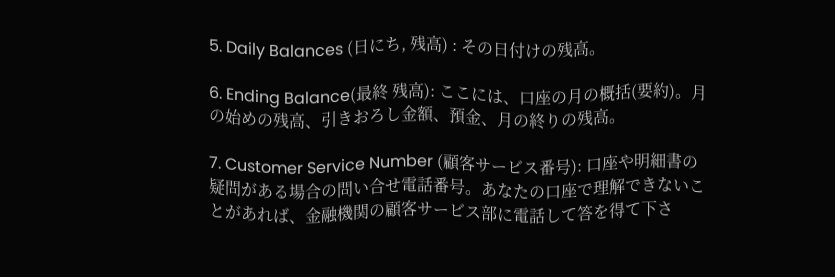5. Daily Balances (日にち, 残高) : その日付けの残高。

6. Ending Balance(最終 残高): ここには、口座の月の概括(要約)。月の始めの残高、引きおろし金額、預金、月の終りの残高。

7. Customer Service Number (顧客サービス番号): 口座や明細書の疑問がある場合の問い合せ電話番号。あなたの口座で理解できないことがあれば、金融機関の顧客サービス部に電話して答を得て下さ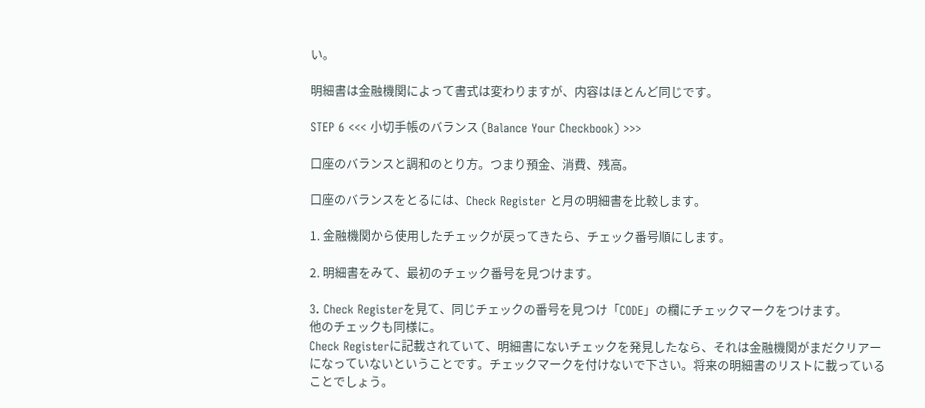い。

明細書は金融機関によって書式は変わりますが、内容はほとんど同じです。

STEP 6 <<< 小切手帳のバランス (Balance Your Checkbook) >>>

口座のバランスと調和のとり方。つまり預金、消費、残高。

口座のバランスをとるには、Check Register と月の明細書を比較します。

1. 金融機関から使用したチェックが戻ってきたら、チェック番号順にします。

2. 明細書をみて、最初のチェック番号を見つけます。

3. Check Registerを見て、同じチェックの番号を見つけ「CODE」の欄にチェックマークをつけます。
他のチェックも同様に。
Check Registerに記載されていて、明細書にないチェックを発見したなら、それは金融機関がまだクリアーになっていないということです。チェックマークを付けないで下さい。将来の明細書のリストに載っていることでしょう。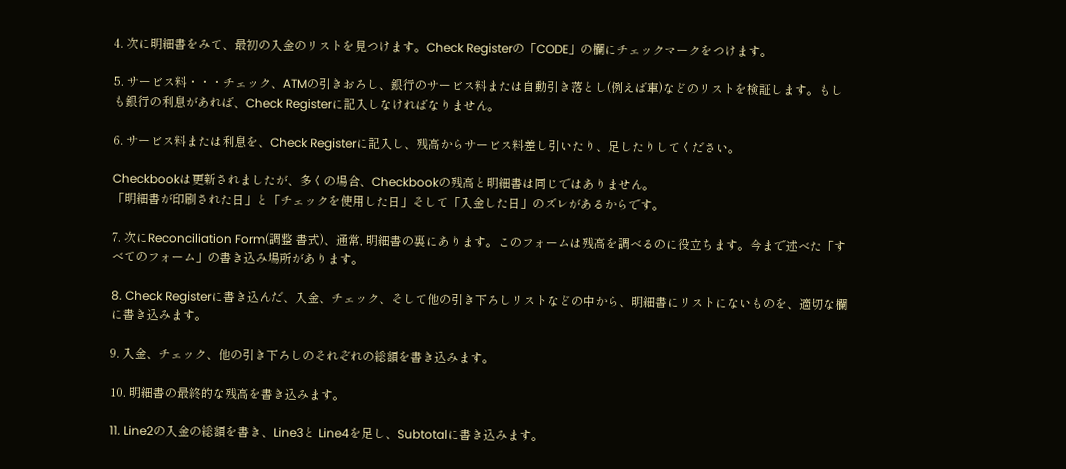4. 次に明細書をみて、最初の入金のリストを見つけます。Check Registerの「CODE」の欄にチェックマークをつけます。

5. サービス料・・・チェック、ATMの引きおろし、銀行のサービス料または自動引き落とし(例えば車)などのリストを検証します。もしも銀行の利息があれば、Check Registerに記入しなければなりません。

6. サービス料または利息を、Check Registerに記入し、残高からサービス料差し引いたり、足したりしてください。

Checkbookは更新されましたが、多くの場合、Checkbookの残高と明細書は同じではありません。
「明細書が印刷された日」と「チェックを使用した日」そして「入金した日」のズレがあるからです。

7. 次にReconciliation Form(調整 書式)、通常, 明細書の裏にあります。このフォームは残高を調べるのに役立ちます。今まで述べた「すべてのフォーム」の書き込み場所があります。

8. Check Registerに書き込んだ、入金、チェック、そして他の引き下ろしリストなどの中から、明細書にリストにないものを、適切な欄に書き込みます。

9. 入金、チェック、他の引き下ろしのそれぞれの総額を書き込みます。

10. 明細書の最終的な残高を書き込みます。

11. Line2の入金の総額を書き、Line3と Line4を足し、Subtotalに書き込みます。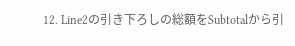12. Line2の引き下ろしの総額をSubtotalから引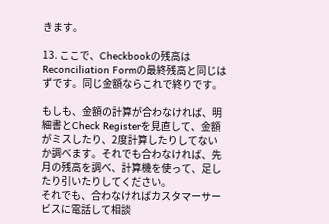きます。

13. ここで、Checkbookの残高はReconciliation Formの最終残高と同じはずです。同じ金額ならこれで終りです。

もしも、金額の計算が合わなければ、明細書とCheck Registerを見直して、金額がミスしたり、2度計算したりしてないか調べます。それでも合わなければ、先月の残高を調べ、計算機を使って、足したり引いたりしてください。
それでも、合わなければカスタマーサービスに電話して相談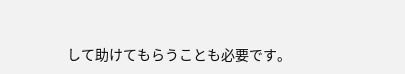して助けてもらうことも必要です。